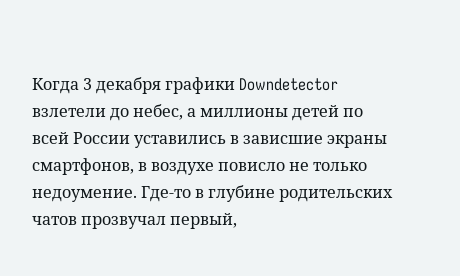Когда 3 декабря графики Downdetector взлетели до небес, а миллионы детей по всей России уставились в зависшие экраны смартфонов, в воздухе повисло не только недоумение. Где-то в глубине родительских чатов прозвучал первый,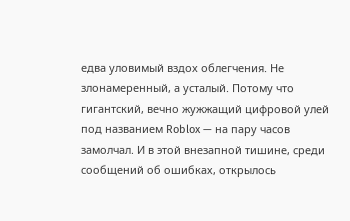едва уловимый вздох облегчения. Не злонамеренный, а усталый. Потому что гигантский, вечно жужжащий цифровой улей под названием Roblox — на пару часов замолчал. И в этой внезапной тишине, среди сообщений об ошибках, открылось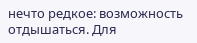нечто редкое: возможность отдышаться. Для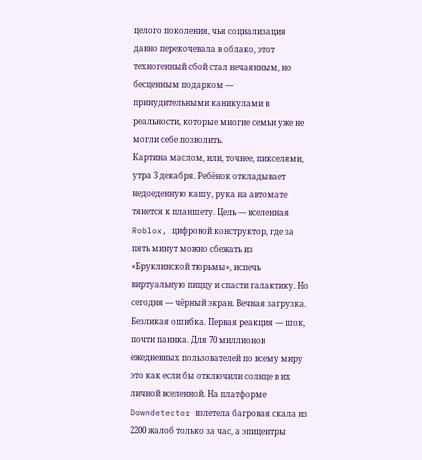целого поколения, чья социализация давно перекочевала в облако, этот техногенный сбой стал нечаянным, но бесценным подарком — принудительными каникулами в реальности, которые многие семьи уже не могли себе позволить.
Картина маслом, или, точнее, пикселями, утра 3 декабря. Ребёнок откладывает недоеденную кашу, рука на автомате тянется к планшету. Цель — вселенная Roblox, цифровой конструктор, где за пять минут можно сбежать из «Бруклинской тюрьмы», испечь виртуальную пиццу и спасти галактику. Но сегодня — чёрный экран. Вечная загрузка. Безликая ошибка. Первая реакция — шок, почти паника. Для 70 миллионов ежедневных пользователей по всему миру это как если бы отключили солнце в их личной вселенной. На платформе Downdetector взлетела багровая скала из 2200 жалоб только за час, а эпицентры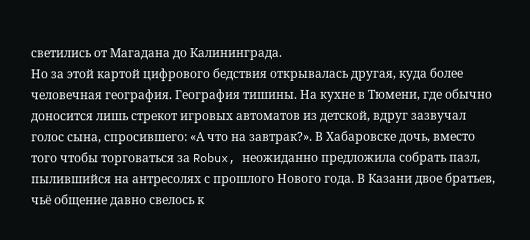светились от Магадана до Калининграда.
Но за этой картой цифрового бедствия открывалась другая, куда более человечная география. География тишины. На кухне в Тюмени, где обычно доносится лишь стрекот игровых автоматов из детской, вдруг зазвучал голос сына, спросившего: «А что на завтрак?». В Хабаровске дочь, вместо того чтобы торговаться за Robux, неожиданно предложила собрать пазл, пылившийся на антресолях с прошлого Нового года. В Казани двое братьев, чьё общение давно свелось к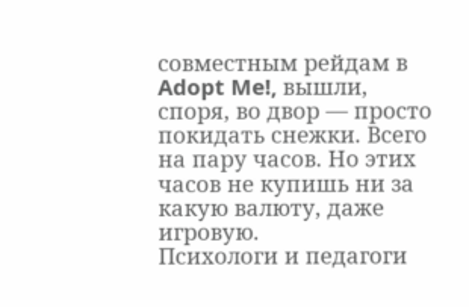совместным рейдам в Adopt Me!, вышли, споря, во двор — просто покидать снежки. Всего на пару часов. Но этих часов не купишь ни за какую валюту, даже игровую.
Психологи и педагоги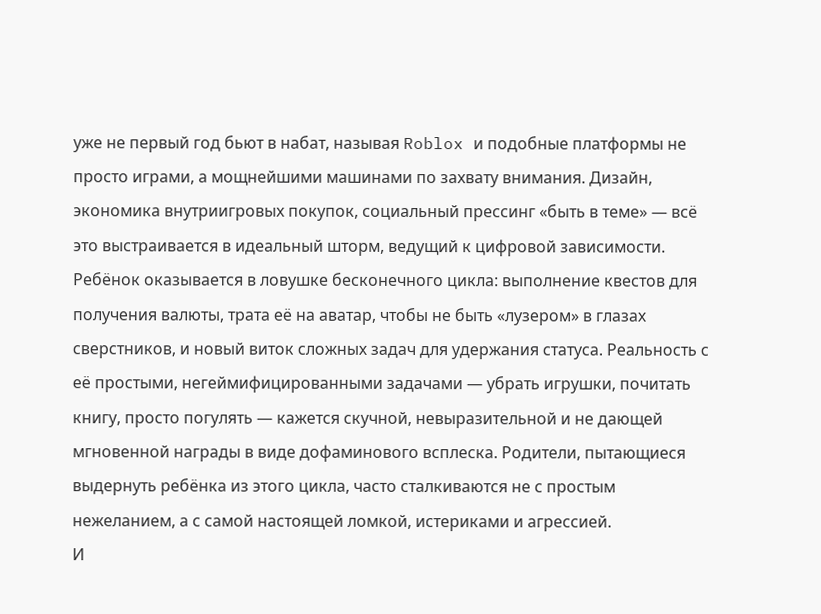уже не первый год бьют в набат, называя Roblox и подобные платформы не просто играми, а мощнейшими машинами по захвату внимания. Дизайн, экономика внутриигровых покупок, социальный прессинг «быть в теме» — всё это выстраивается в идеальный шторм, ведущий к цифровой зависимости. Ребёнок оказывается в ловушке бесконечного цикла: выполнение квестов для получения валюты, трата её на аватар, чтобы не быть «лузером» в глазах сверстников, и новый виток сложных задач для удержания статуса. Реальность с её простыми, негеймифицированными задачами — убрать игрушки, почитать книгу, просто погулять — кажется скучной, невыразительной и не дающей мгновенной награды в виде дофаминового всплеска. Родители, пытающиеся выдернуть ребёнка из этого цикла, часто сталкиваются не с простым нежеланием, а с самой настоящей ломкой, истериками и агрессией.
И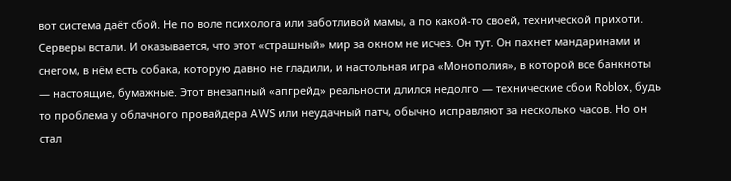вот система даёт сбой. Не по воле психолога или заботливой мамы, а по какой-то своей, технической прихоти. Серверы встали. И оказывается, что этот «страшный» мир за окном не исчез. Он тут. Он пахнет мандаринами и снегом, в нём есть собака, которую давно не гладили, и настольная игра «Монополия», в которой все банкноты — настоящие, бумажные. Этот внезапный «апгрейд» реальности длился недолго — технические сбои Roblox, будь то проблема у облачного провайдера AWS или неудачный патч, обычно исправляют за несколько часов. Но он стал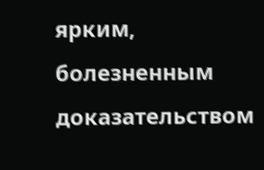ярким, болезненным доказательством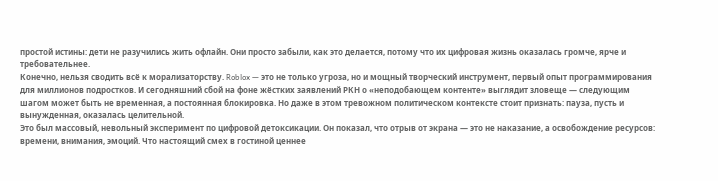простой истины: дети не разучились жить офлайн. Они просто забыли, как это делается, потому что их цифровая жизнь оказалась громче, ярче и требовательнее.
Конечно, нельзя сводить всё к морализаторству. Roblox — это не только угроза, но и мощный творческий инструмент, первый опыт программирования для миллионов подростков. И сегодняшний сбой на фоне жёстких заявлений РКН о «неподобающем контенте» выглядит зловеще — следующим шагом может быть не временная, а постоянная блокировка. Но даже в этом тревожном политическом контексте стоит признать: пауза, пусть и вынужденная, оказалась целительной.
Это был массовый, невольный эксперимент по цифровой детоксикации. Он показал, что отрыв от экрана — это не наказание, а освобождение ресурсов: времени, внимания, эмоций. Что настоящий смех в гостиной ценнее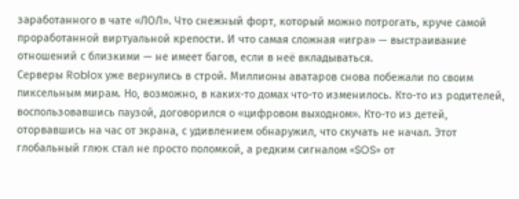заработанного в чате «ЛОЛ». Что снежный форт, который можно потрогать, круче самой проработанной виртуальной крепости. И что самая сложная «игра» — выстраивание отношений с близкими — не имеет багов, если в неё вкладываться.
Серверы Roblox уже вернулись в строй. Миллионы аватаров снова побежали по своим пиксельным мирам. Но, возможно, в каких-то домах что-то изменилось. Кто-то из родителей, воспользовавшись паузой, договорился о «цифровом выходном». Кто-то из детей, оторвавшись на час от экрана, с удивлением обнаружил, что скучать не начал. Этот глобальный глюк стал не просто поломкой, а редким сигналом «SOS» от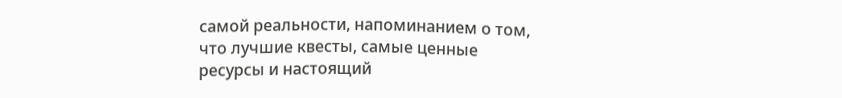самой реальности, напоминанием о том, что лучшие квесты, самые ценные ресурсы и настоящий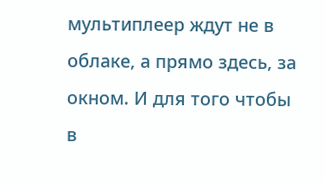мультиплеер ждут не в облаке, а прямо здесь, за окном. И для того чтобы в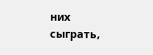них сыграть,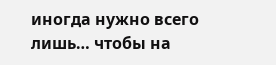иногда нужно всего лишь… чтобы на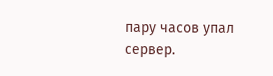пару часов упал сервер.